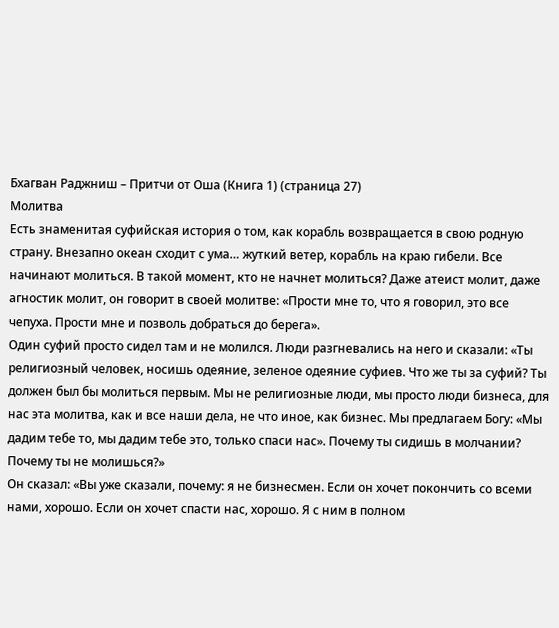Бхагван Раджниш – Притчи от Оша (Книга 1) (страница 27)
Молитва
Есть знаменитая суфийская история о том, как корабль возвращается в свою родную страну. Внезапно океан сходит с ума… жуткий ветер, корабль на краю гибели. Все начинают молиться. В такой момент, кто не начнет молиться? Даже атеист молит, даже агностик молит, он говорит в своей молитве: «Прости мне то, что я говорил, это все чепуха. Прости мне и позволь добраться до берега».
Один суфий просто сидел там и не молился. Люди разгневались на него и сказали: «Ты религиозный человек, носишь одеяние, зеленое одеяние суфиев. Что же ты за суфий? Ты должен был бы молиться первым. Мы не религиозные люди, мы просто люди бизнеса, для нас эта молитва, как и все наши дела, не что иное, как бизнес. Мы предлагаем Богу: «Мы дадим тебе то, мы дадим тебе это, только спаси нас». Почему ты сидишь в молчании? Почему ты не молишься?»
Он сказал: «Вы уже сказали, почему: я не бизнесмен. Если он хочет покончить со всеми нами, хорошо. Если он хочет спасти нас, хорошо. Я с ним в полном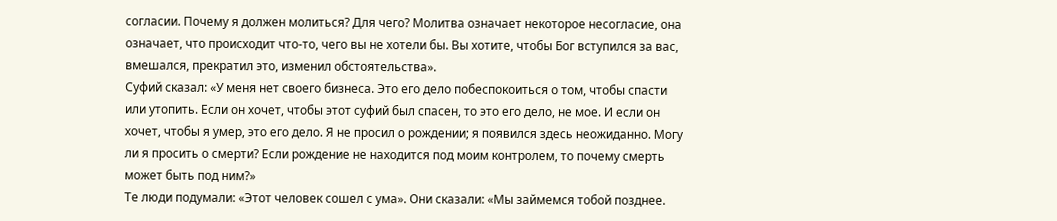согласии. Почему я должен молиться? Для чего? Молитва означает некоторое несогласие, она означает, что происходит что-то, чего вы не хотели бы. Вы хотите, чтобы Бог вступился за вас, вмешался, прекратил это, изменил обстоятельства».
Суфий сказал: «У меня нет своего бизнеса. Это его дело побеспокоиться о том, чтобы спасти или утопить. Если он хочет, чтобы этот суфий был спасен, то это его дело, не мое. И если он хочет, чтобы я умер, это его дело. Я не просил о рождении; я появился здесь неожиданно. Могу ли я просить о смерти? Если рождение не находится под моим контролем, то почему смерть может быть под ним?»
Те люди подумали: «Этот человек сошел с ума». Они сказали: «Мы займемся тобой позднее.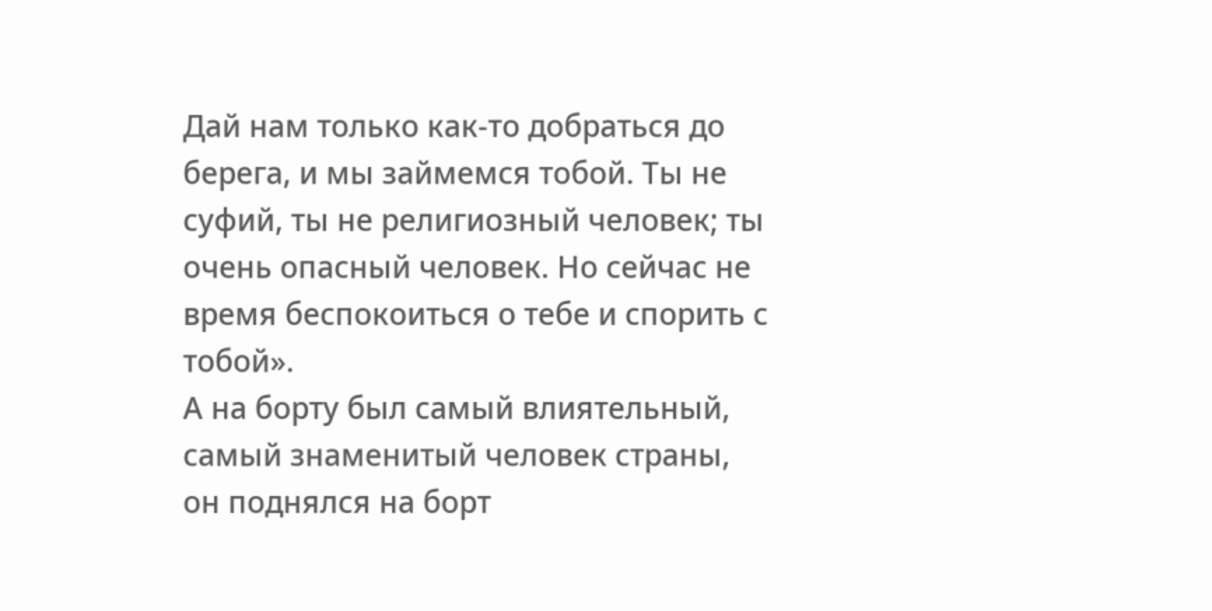Дай нам только как-то добраться до берега, и мы займемся тобой. Ты не суфий, ты не религиозный человек; ты очень опасный человек. Но сейчас не время беспокоиться о тебе и спорить с тобой».
А на борту был самый влиятельный, самый знаменитый человек страны, он поднялся на борт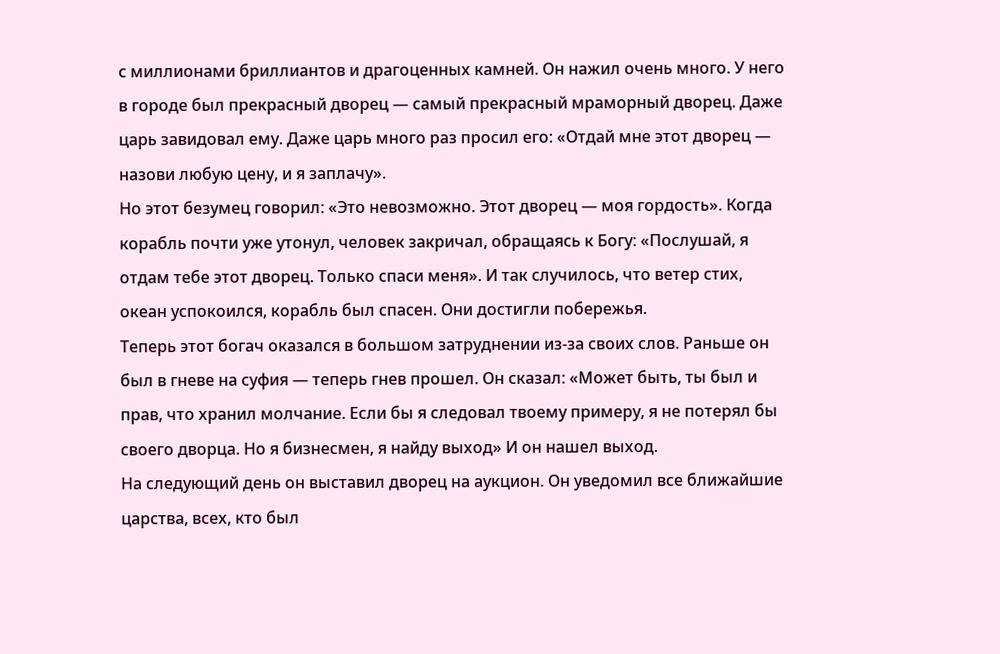с миллионами бриллиантов и драгоценных камней. Он нажил очень много. У него в городе был прекрасный дворец — самый прекрасный мраморный дворец. Даже царь завидовал ему. Даже царь много раз просил его: «Отдай мне этот дворец — назови любую цену, и я заплачу».
Но этот безумец говорил: «Это невозможно. Этот дворец — моя гордость». Когда корабль почти уже утонул, человек закричал, обращаясь к Богу: «Послушай, я отдам тебе этот дворец. Только спаси меня». И так случилось, что ветер стих, океан успокоился, корабль был спасен. Они достигли побережья.
Теперь этот богач оказался в большом затруднении из-за своих слов. Раньше он был в гневе на суфия — теперь гнев прошел. Он сказал: «Может быть, ты был и прав, что хранил молчание. Если бы я следовал твоему примеру, я не потерял бы своего дворца. Но я бизнесмен, я найду выход» И он нашел выход.
На следующий день он выставил дворец на аукцион. Он уведомил все ближайшие царства, всех, кто был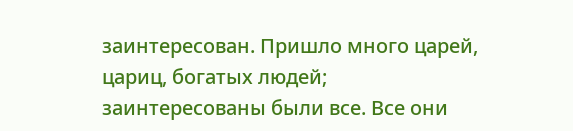заинтересован. Пришло много царей, цариц, богатых людей; заинтересованы были все. Все они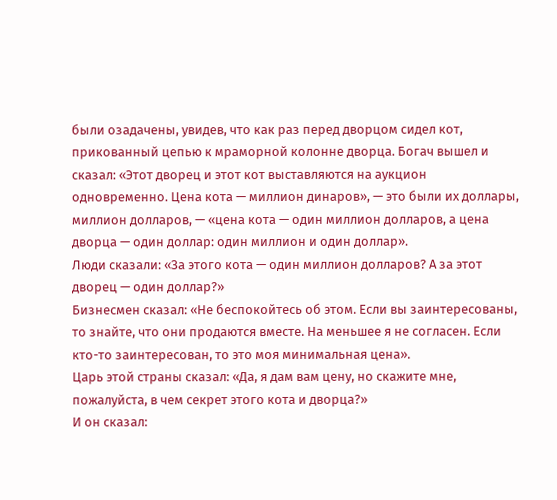были озадачены, увидев, что как раз перед дворцом сидел кот, прикованный цепью к мраморной колонне дворца. Богач вышел и сказал: «Этот дворец и этот кот выставляются на аукцион одновременно. Цена кота — миллион динаров», — это были их доллары, миллион долларов, — «цена кота — один миллион долларов, а цена дворца — один доллар: один миллион и один доллар».
Люди сказали: «За этого кота — один миллион долларов? А за этот дворец — один доллар?»
Бизнесмен сказал: «Не беспокойтесь об этом. Если вы заинтересованы, то знайте, что они продаются вместе. На меньшее я не согласен. Если кто-то заинтересован, то это моя минимальная цена».
Царь этой страны сказал: «Да, я дам вам цену, но скажите мне, пожалуйста, в чем секрет этого кота и дворца?»
И он сказал: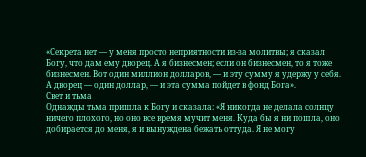«Секрета нет — у меня просто неприятности из-за молитвы; я сказал Богу, что дам ему дворец. А я бизнесмен; если он бизнесмен, то я тоже бизнесмен. Вот один миллион долларов, — и эту сумму я удержу у себя. А дворец — один доллар, — и эта сумма пойдет в фонд Бога».
Свет и тьма
Однажды тьма пришла к Богу и сказала: «Я никогда не делала солнцу ничего плохого, но оно все время мучит меня. Куда бы я ни пошла, оно добирается до меня, я и вынуждена бежать оттуда. Я не могу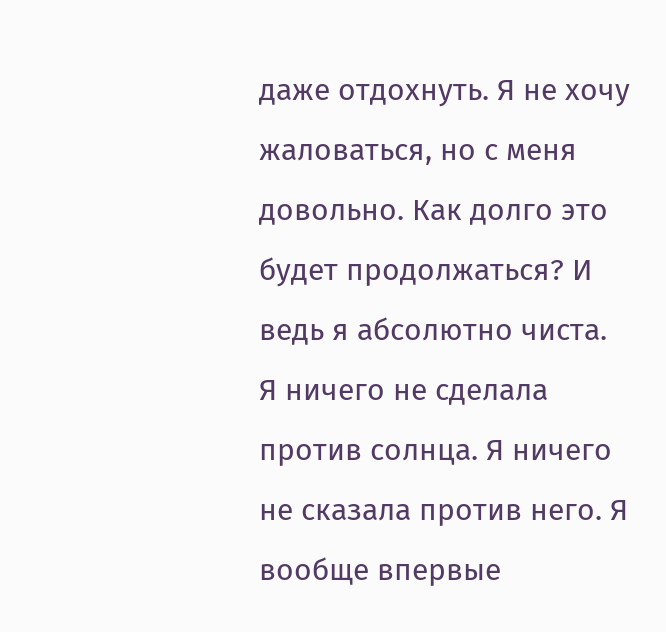даже отдохнуть. Я не хочу жаловаться, но с меня довольно. Как долго это будет продолжаться? И ведь я абсолютно чиста. Я ничего не сделала против солнца. Я ничего не сказала против него. Я вообще впервые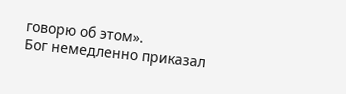говорю об этом».
Бог немедленно приказал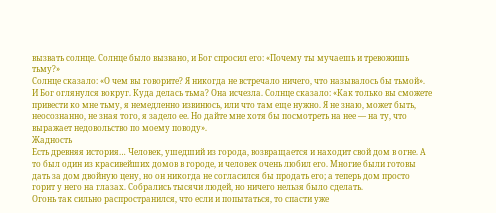вызвать солнце. Солнце было вызвано, и Бог спросил его: «Почему ты мучаешь и тревожишь тьму?»
Солнце сказало: «О чем вы говорите? Я никогда не встречало ничего, что называлось бы тьмой». И Бог оглянулся вокруг. Куда делась тьма? Она исчезла. Солнце сказало: «Как только вы сможете привести ко мне тьму, я немедленно извинюсь, или что там еще нужно. Я не знаю, может быть, неосознанно, не зная того, я задело ее. Но дайте мне хотя бы посмотреть на нее — на ту, что выражает недовольство по моему поводу».
Жадность
Есть древняя история… Человек, ушедший из города, возвращается и находит свой дом в огне. А то был один из красивейших домов в городе, и человек очень любил его. Многие были готовы дать за дом двойную цену, но он никогда не согласился бы продать его; а теперь дом просто горит у него на глазах. Собрались тысячи людей, но ничего нельзя было сделать.
Огонь так сильно распространился, что если и попытаться, то спасти уже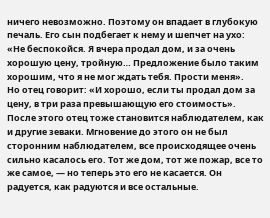ничего невозможно. Поэтому он впадает в глубокую печаль. Его сын подбегает к нему и шепчет на ухо:
«Не беспокойся. Я вчера продал дом, и за очень хорошую цену, тройную… Предложение было таким хорошим, что я не мог ждать тебя. Прости меня».
Но отец говорит: «И хорошо, если ты продал дом за цену, в три раза превышающую его стоимость». После этого отец тоже становится наблюдателем, как и другие зеваки. Мгновение до этого он не был сторонним наблюдателем, все происходящее очень сильно касалось его. Тот же дом, тот же пожар, все то же самое, — но теперь это его не касается. Он радуется, как радуются и все остальные.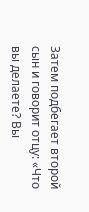Затем подбегает второй сын и говорит отцу: «Что вы делаете? Вы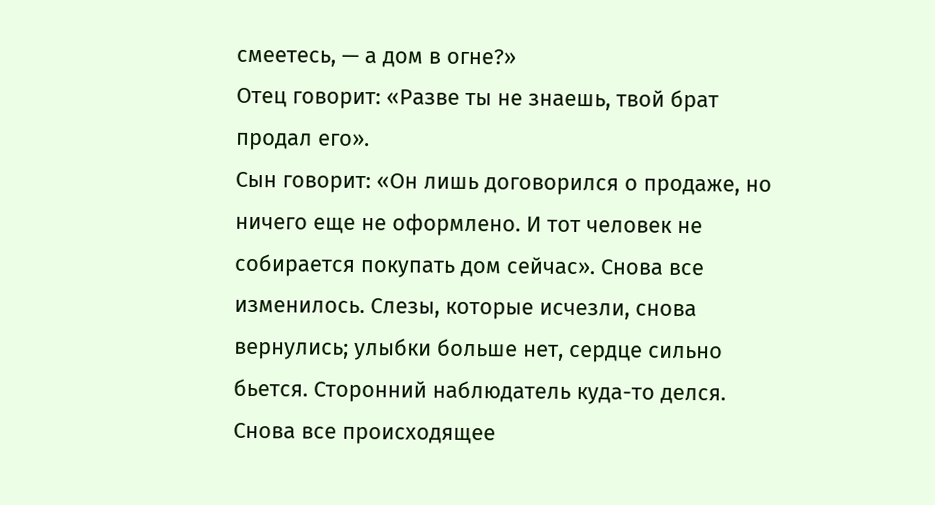смеетесь, — а дом в огне?»
Отец говорит: «Разве ты не знаешь, твой брат продал его».
Сын говорит: «Он лишь договорился о продаже, но ничего еще не оформлено. И тот человек не собирается покупать дом сейчас». Снова все изменилось. Слезы, которые исчезли, снова вернулись; улыбки больше нет, сердце сильно бьется. Сторонний наблюдатель куда-то делся. Снова все происходящее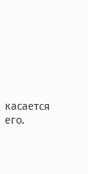касается его.